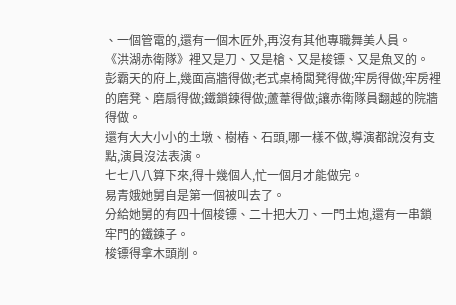、一個管電的,還有一個木匠外,再沒有其他專職舞美人員。
《洪湖赤衛隊》裡又是刀、又是槍、又是梭镖、又是魚叉的。
彭霸天的府上,幾面高牆得做;老式桌椅闆凳得做;牢房得做;牢房裡的磨凳、磨扇得做;鐵鎖鍊得做;蘆葦得做;讓赤衛隊員翻越的院牆得做。
還有大大小小的土墩、樹樁、石頭,哪一樣不做,導演都說沒有支點,演員沒法表演。
七七八八算下來,得十幾個人,忙一個月才能做完。
易青娥她舅自是第一個被叫去了。
分給她舅的有四十個梭镖、二十把大刀、一門土炮,還有一串鎖牢門的鐵鍊子。
梭镖得拿木頭削。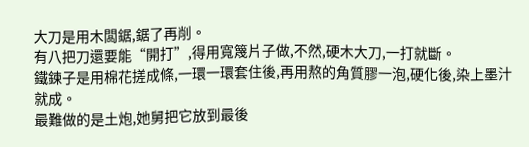大刀是用木闆鋸,鋸了再削。
有八把刀還要能“開打”,得用寬篾片子做,不然,硬木大刀,一打就斷。
鐵鍊子是用棉花搓成條,一環一環套住後,再用熬的角質膠一泡,硬化後,染上墨汁就成。
最難做的是土炮,她舅把它放到最後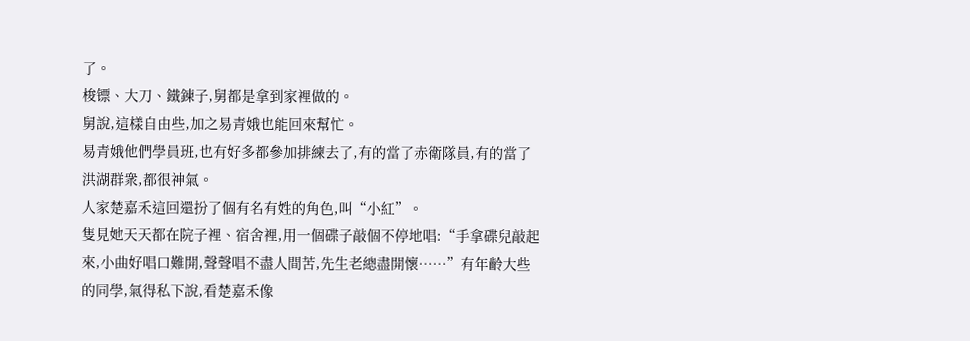了。
梭镖、大刀、鐵鍊子,舅都是拿到家裡做的。
舅說,這樣自由些,加之易青娥也能回來幫忙。
易青娥他們學員班,也有好多都參加排練去了,有的當了赤衛隊員,有的當了洪湖群衆,都很神氣。
人家楚嘉禾這回還扮了個有名有姓的角色,叫“小紅”。
隻見她天天都在院子裡、宿舍裡,用一個碟子敲個不停地唱:“手拿碟兒敲起來,小曲好唱口難開,聲聲唱不盡人間苦,先生老總盡開懷……”有年齡大些的同學,氣得私下說,看楚嘉禾像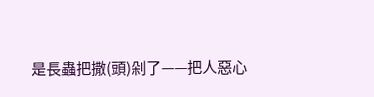是長蟲把撒(頭)剁了——把人惡心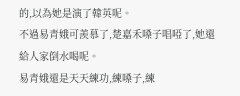的,以為她是演了韓英呢。
不過易青娥可羨慕了,楚嘉禾嗓子唱啞了,她還給人家倒水喝呢。
易青娥還是天天練功,練嗓子,練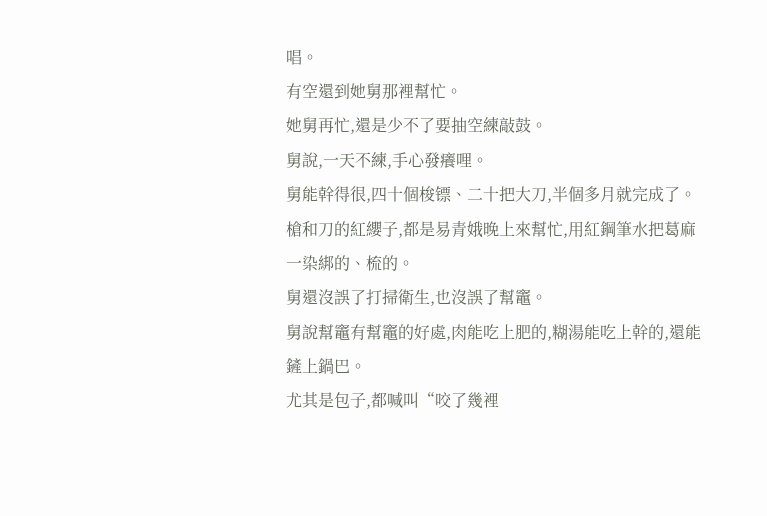唱。
有空還到她舅那裡幫忙。
她舅再忙,還是少不了要抽空練敲鼓。
舅說,一天不練,手心發癢哩。
舅能幹得很,四十個梭镖、二十把大刀,半個多月就完成了。
槍和刀的紅纓子,都是易青娥晚上來幫忙,用紅鋼筆水把葛麻一染綁的、梳的。
舅還沒誤了打掃衛生,也沒誤了幫竈。
舅說幫竈有幫竈的好處,肉能吃上肥的,糊湯能吃上幹的,還能鏟上鍋巴。
尤其是包子,都喊叫“咬了幾裡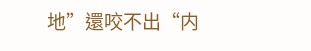地”還咬不出“内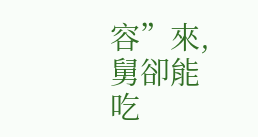容”來,舅卻能吃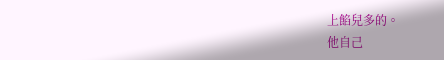上餡兒多的。
他自己